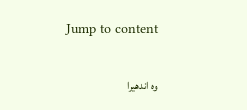Jump to content

وہ اندھیرا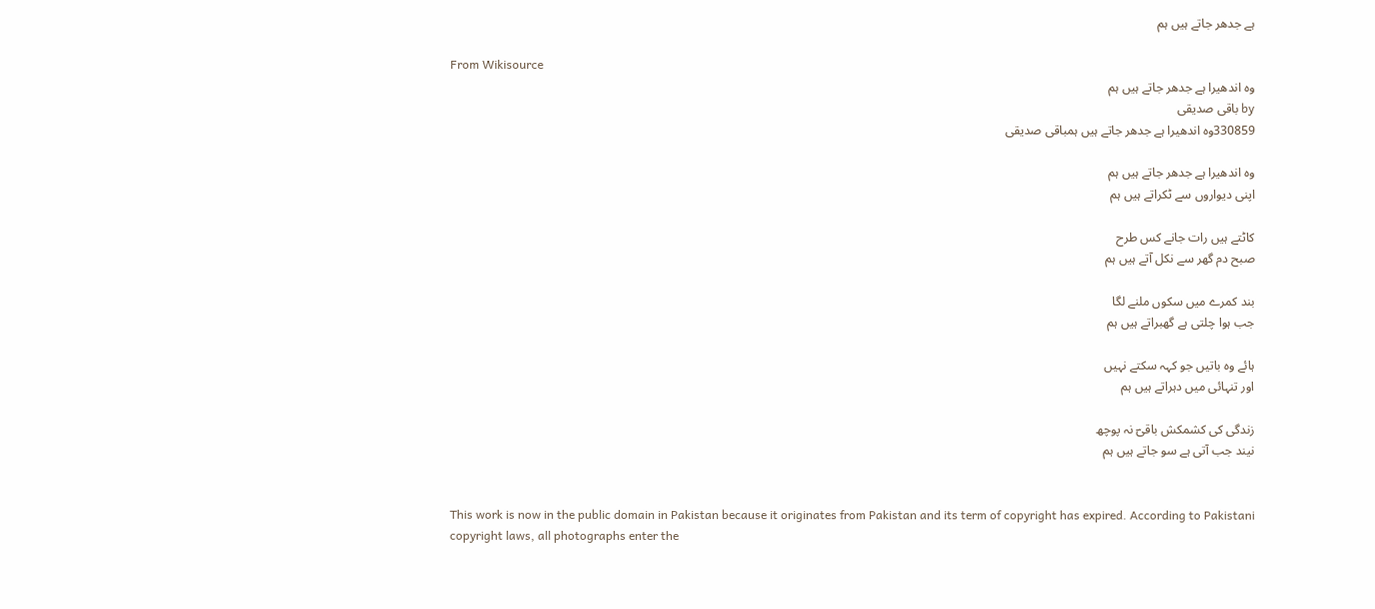ہے جدھر جاتے ہیں ہم

From Wikisource
وہ اندھیرا ہے جدھر جاتے ہیں ہم
by باقی صدیقی
330859وہ اندھیرا ہے جدھر جاتے ہیں ہمباقی صدیقی

وہ اندھیرا ہے جدھر جاتے ہیں ہم
اپنی دیواروں سے ٹکراتے ہیں ہم

کاٹتے ہیں رات جانے کس طرح
صبح دم گھر سے نکل آتے ہیں ہم

بند کمرے میں سکوں ملنے لگا
جب ہوا چلتی ہے گھبراتے ہیں ہم

ہائے وہ باتیں جو کہہ سکتے نہیں
اور تنہائی میں دہراتے ہیں ہم

زندگی کی کشمکش باقیؔ نہ پوچھ
نیند جب آتی ہے سو جاتے ہیں ہم


This work is now in the public domain in Pakistan because it originates from Pakistan and its term of copyright has expired. According to Pakistani copyright laws, all photographs enter the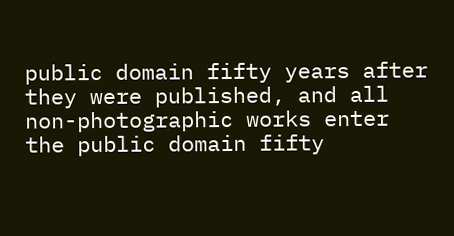public domain fifty years after they were published, and all non-photographic works enter the public domain fifty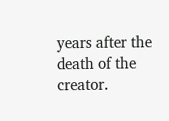years after the death of the creator.